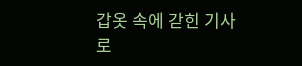갑옷 속에 갇힌 기사
로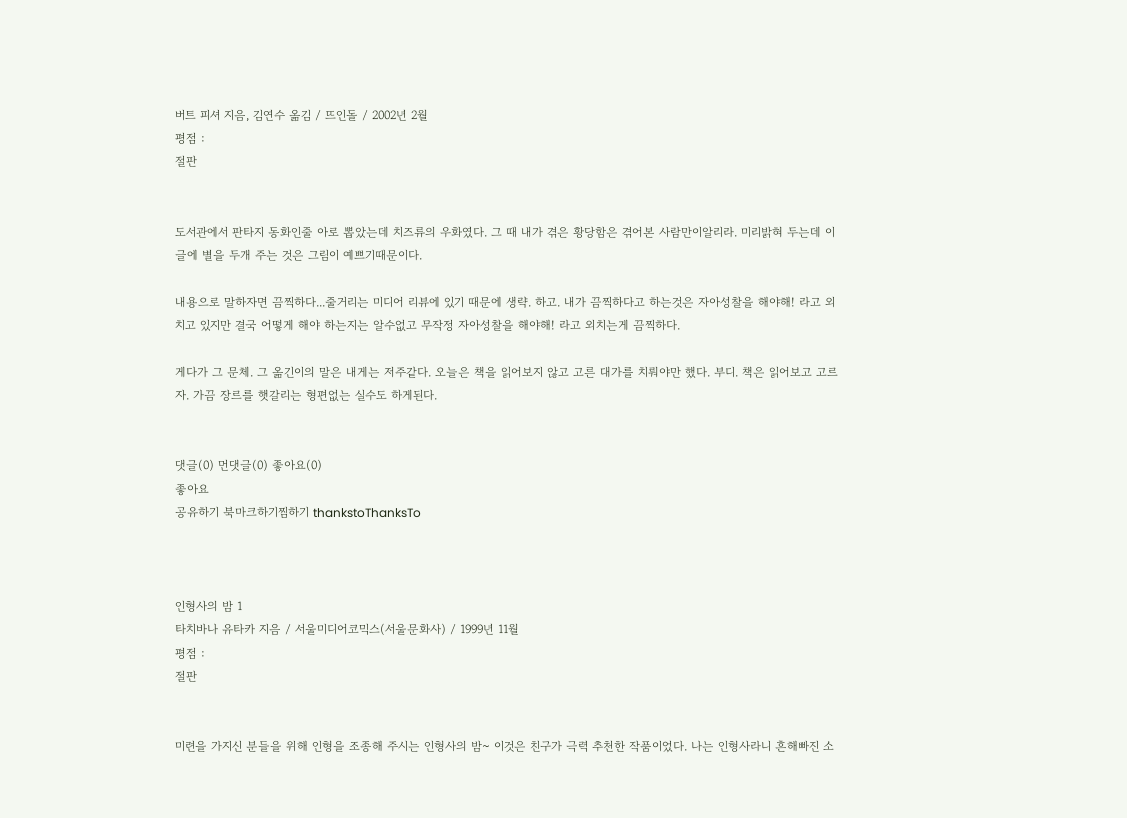버트 피셔 지음, 김연수 옮김 / 뜨인돌 / 2002년 2월
평점 :
절판


도서관에서 판타지 동화인줄 아로 뽑았는데 치즈류의 우화였다. 그 때 내가 겪은 황당함은 겪어본 사람만이알리라. 미리밝혀 두는데 이 글에 별을 두개 주는 것은 그림이 예쁘기때문이다.

내용으로 말하자면 끔찍하다...줄거리는 미디어 리뷰에 있기 때문에 생략. 하고. 내가 끔찍하다고 하는것은 자아성찰을 해야해! 라고 외치고 있지만 결국 어떻게 해야 하는지는 알수없고 무작정 자아성찰을 해야해! 라고 외치는게 끔찍하다.

게다가 그 문체. 그 옮긴이의 말은 내게는 저주같다. 오늘은 책을 읽어보지 않고 고른 대가를 치뤄야만 했다. 부디. 책은 읽어보고 고르자. 가끔 장르를 햇갈리는 형편없는 실수도 하게된다.


댓글(0) 먼댓글(0) 좋아요(0)
좋아요
공유하기 북마크하기찜하기 thankstoThanksTo



인형사의 밤 1
타치바나 유타카 지음 / 서울미디어코믹스(서울문화사) / 1999년 11월
평점 :
절판


미련을 가지신 분들을 위해 인형을 조종해 주시는 인형사의 밤~ 이것은 친구가 극력 추천한 작품이었다. 나는 인형사라니 흔해빠진 소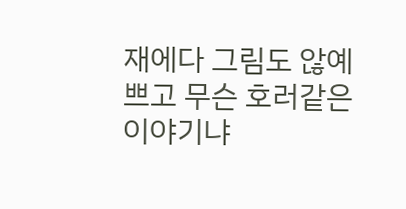재에다 그림도 않예쁘고 무슨 호러같은 이야기냐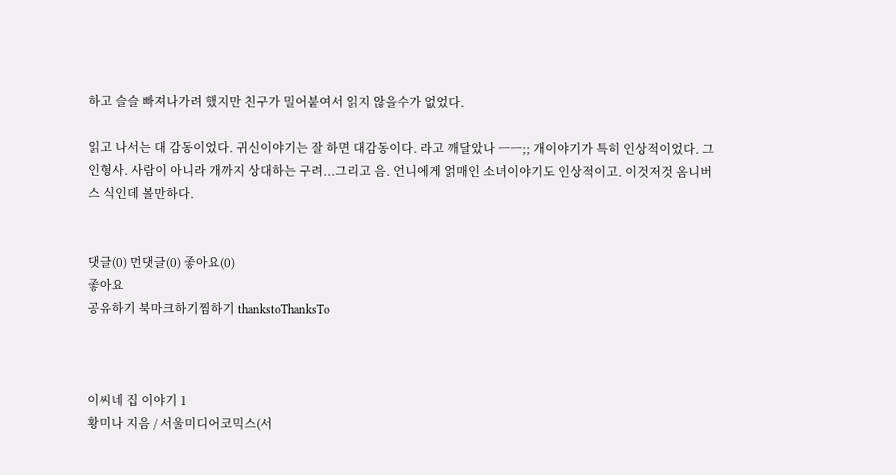하고 슬슬 빠져나가려 했지만 친구가 밀어붙여서 읽지 않을수가 없었다.

읽고 나서는 대 감동이었다. 귀신이야기는 잘 하면 대감동이다. 라고 깨달았나 ㅡㅡ;; 개이야기가 특히 인상적이었다. 그 인형사. 사람이 아니라 개까지 상대하는 구려...그리고 음. 언니에게 얽매인 소녀이야기도 인상적이고. 이것저것 옴니버스 식인데 볼만하다.


댓글(0) 먼댓글(0) 좋아요(0)
좋아요
공유하기 북마크하기찜하기 thankstoThanksTo



이씨네 집 이야기 1
황미나 지음 / 서울미디어코믹스(서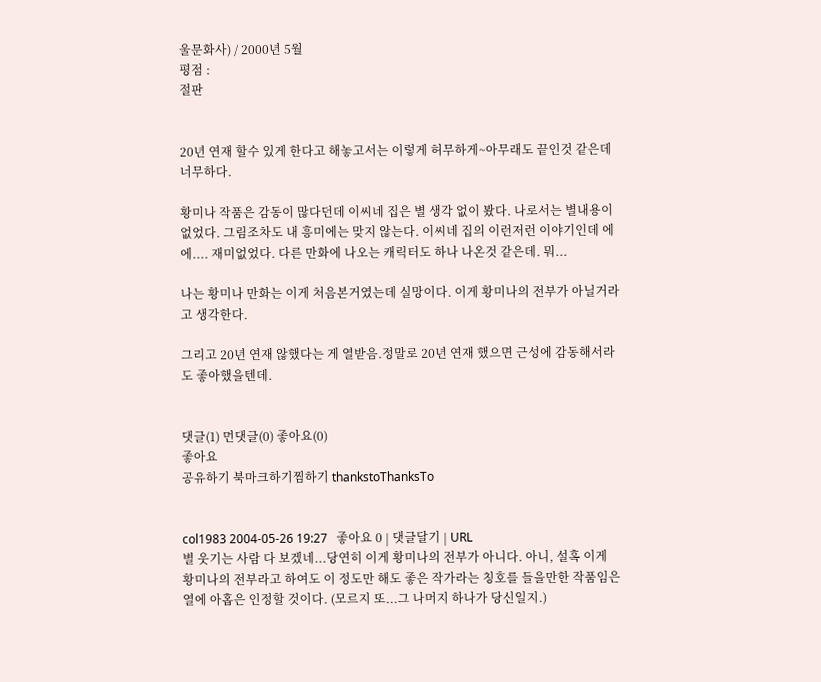울문화사) / 2000년 5월
평점 :
절판


20년 연재 할수 있게 한다고 해놓고서는 이렇게 허무하게~아무래도 끝인것 같은데 너무하다.

황미나 작품은 감동이 많다던데 이씨네 집은 별 생각 없이 봤다. 나로서는 별내용이 없었다. 그림조차도 내 흥미에는 맞지 않는다. 이씨네 집의 이런저런 이야기인데 에에.... 재미없었다. 다른 만화에 나오는 캐릭터도 하나 나온것 같은데. 뭐...

나는 황미나 만화는 이게 처음본거였는데 실망이다. 이게 황미나의 전부가 아닐거라고 생각한다.

그리고 20년 연재 않했다는 게 열받음.정말로 20년 연재 했으면 근성에 감동해서라도 좋아했을텐데.


댓글(1) 먼댓글(0) 좋아요(0)
좋아요
공유하기 북마크하기찜하기 thankstoThanksTo


col1983 2004-05-26 19:27   좋아요 0 | 댓글달기 | URL
별 웃기는 사람 다 보겠네...당연히 이게 황미나의 전부가 아니다. 아니, 설혹 이게 황미나의 전부라고 하여도 이 정도만 해도 좋은 작가라는 칭호를 들을만한 작품임은 열에 아홉은 인정할 것이다. (모르지 또...그 나머지 하나가 당신일지.)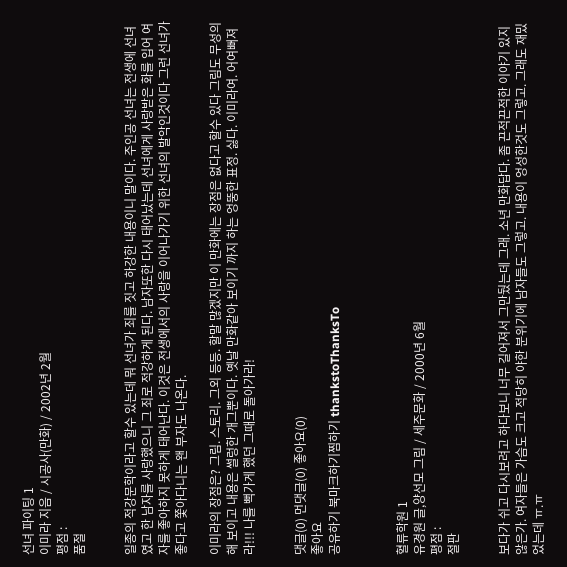선녀 파이팅 1
이미라 지음 / 시공사(만화) / 2002년 2월
평점 :
품절


일종의 적강문학이라고 할수 있는데 뭐 선녀가 죄를 짓고 하강한 내용이니 말이다. 주인공 선녀는 전생에 선녀였고 한 남자를 사랑했으니 그 죄로 적강하게 된다. 남자또한 다시 태어났는데 선녀에게 사랑받은 화를 입어 여자를 좋아하지 못하게 태어난다. 이것은 전생에서의 사랑을 이어나가기 위한 선녀의 발악인것이다 그런 선녀가 좋다고 쫓아다니는 왠 부자도 나온다.

이미라의 장점은? 그림. 스토리. 그외 등등. 할말 많겠지만 이 만화에는 장점은 없다고 할수 있다 그림도 무성의해 보이고 내용은 썰렁한 개그뿐이다. 옛날 만화같아 보이기 까지 하는 엉뚱한 표정. 싫다. 이미라여. 어여뻐져라!!! 나를 뻑가게 했던 그때로 돌아가라!


댓글(0) 먼댓글(0) 좋아요(0)
좋아요
공유하기 북마크하기찜하기 thankstoThanksTo



혈류학원 1
유경원 글,양선모 그림 / 세주문화 / 2000년 6월
평점 :
절판


보다가 쉬고 다시보려고 하다보니 너무 길어져서 그만뒀는데 그래. 소년 만화답다. 좀 끈적끈적한 이야기 있지 않은가. 여자들은 가슴도 크고 적당히 야한 분위기에 남자들도 그렇고. 내용이 엉성한것도 그렇고. 그래도 재밌었는데 ㅠ.ㅠ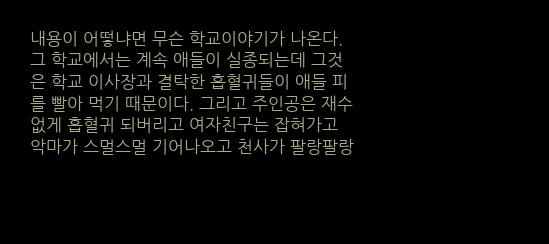내용이 어떻냐면 무슨 학교이야기가 나온다. 그 학교에서는 계속 애들이 실종되는데 그것은 학교 이사장과 결탁한 흡혈귀들이 애들 피를 빨아 먹기 때문이다. 그리고 주인공은 재수없게 흡혈귀 되버리고 여자친구는 잡혀가고 악마가 스멀스멀 기어나오고 천사가 팔랑팔랑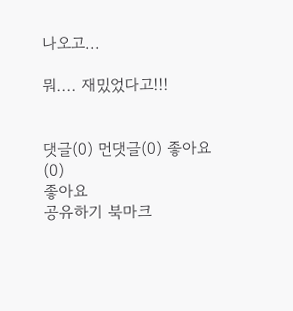나오고...

뭐.... 재밌었다고!!!


댓글(0) 먼댓글(0) 좋아요(0)
좋아요
공유하기 북마크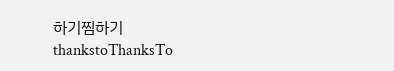하기찜하기 thankstoThanksTo